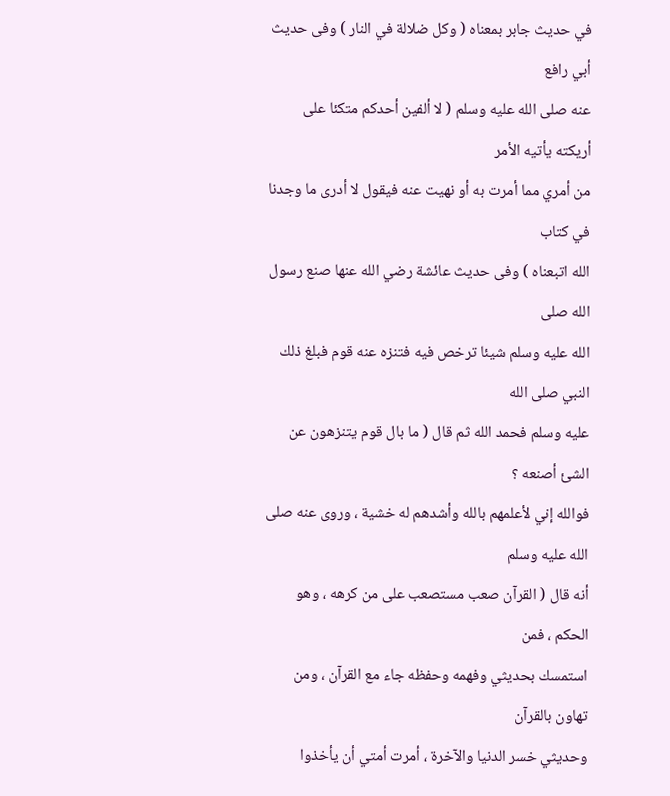في حديث جابر بمعناه ( وكل ضلالة في النار ) وفى حديث أبي رافع
عنه صلى الله عليه وسلم ( لا ألفين أحدكم متكئا على أريكته يأتيه الأمر
من أمري مما أمرت به أو نهيت عنه فيقول لا أدرى ما وجدنا في كتاب
الله اتبعناه ) وفى حديث عائشة رضي الله عنها صنع رسول الله صلى
الله عليه وسلم شيئا ترخص فيه فتنزه عنه قوم فبلغ ذلك النبي صلى الله
عليه وسلم فحمد الله ثم قال ( ما بال قوم يتنزهون عن الشئ أصنعه ؟
فوالله إني لأعلمهم بالله وأشدهم له خشية ، وروى عنه صلى الله عليه وسلم
أنه قال ( القرآن صعب مستصعب على من كرهه ، وهو الحكم ، فمن
استمسك بحديثي وفهمه وحفظه جاء مع القرآن ، ومن تهاون بالقرآن
وحديثي خسر الدنيا والآخرة ، أمرت أمتي أن يأخذوا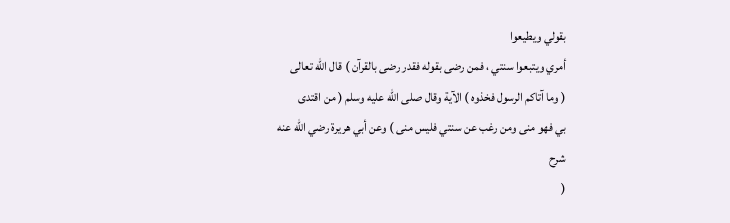بقولي ويطيعوا
أمري ويتبعوا سنتي ، فمن رضى بقوله فقدر رضى بالقرآن ) قال الله تعالى
( وما آتاكم الرسول فخذوه ) الآية وقال صلى الله عليه وسلم ( من اقتدى
بي فهو منى ومن رغب عن سنتي فليس منى ) وعن أبي هريرة رضي الله عنه
شرح
(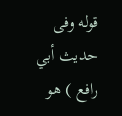قوله وفى حديث أبي رافع ) هو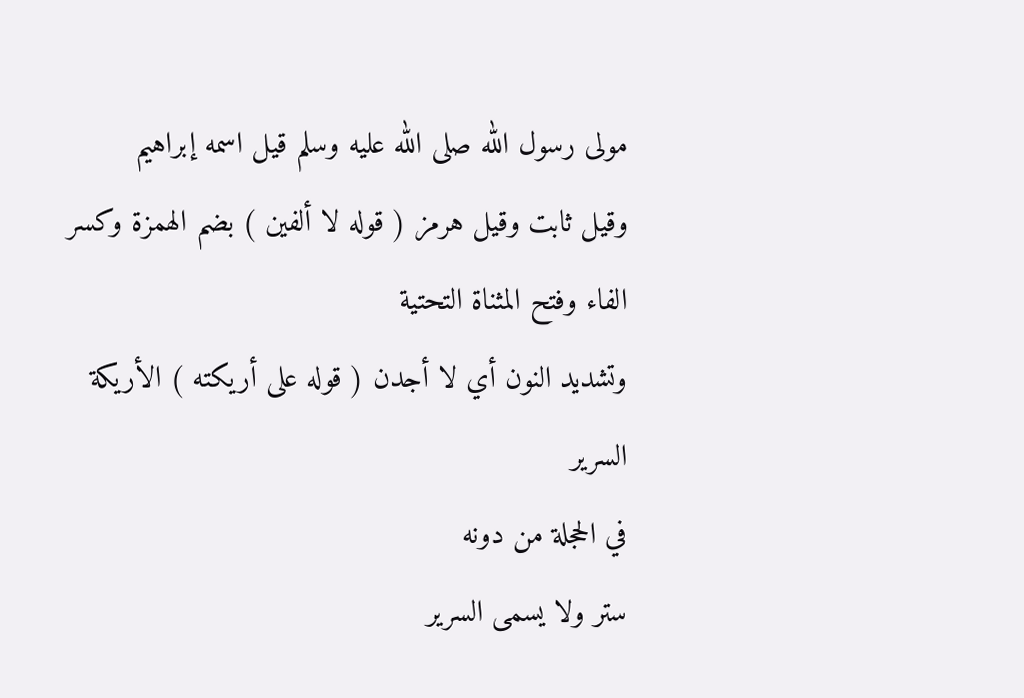مولى رسول الله صلى الله عليه وسلم قيل اسمه إبراهيم
وقيل ثابت وقيل هرمز ( قوله لا ألفين ) بضم الهمزة وكسر الفاء وفتح المثناة التحتية
وتشديد النون أي لا أجدن ( قوله على أريكته ) الأريكة السرير
في الحجلة من دونه
ستر ولا يسمى السرير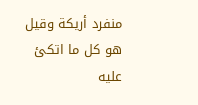منفرد أريكة وقيل هو كل ما اتكئ عليه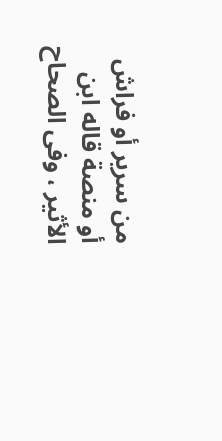من سرير أو فراش
أو منصة قاله ابن الأثير ، وفى الصحاح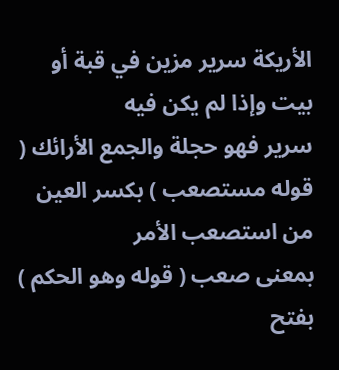الأريكة سرير مزين في قبة أو بيت وإذا لم يكن فيه
سرير فهو حجلة والجمع الأرائك ( قوله مستصعب ) بكسر العين من استصعب الأمر
بمعنى صعب ( قوله وهو الحكم ) بفتح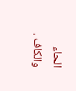الحاء والكاف .